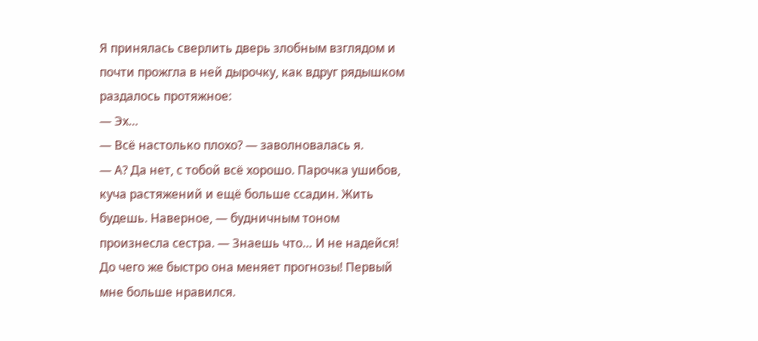Я принялась сверлить дверь злобным взглядом и почти прожгла в ней дырочку, как вдруг рядышком раздалось протяжное:
— Эх…
— Всё настолько плохо? — заволновалась я.
— А? Да нет, с тобой всё хорошо. Парочка ушибов, куча растяжений и ещё больше ссадин. Жить будешь. Наверное, — будничным тоном произнесла сестра. — Знаешь что… И не надейся!
До чего же быстро она меняет прогнозы! Первый мне больше нравился.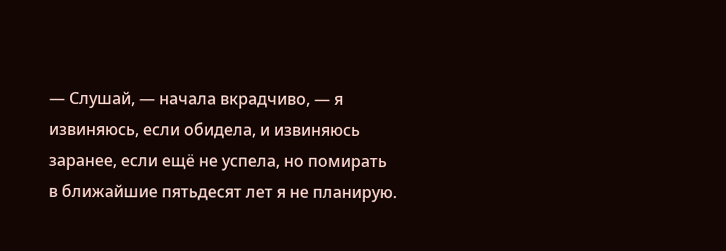— Слушай, — начала вкрадчиво, — я извиняюсь, если обидела, и извиняюсь заранее, если ещё не успела, но помирать в ближайшие пятьдесят лет я не планирую.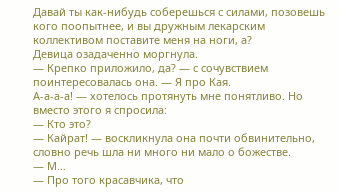Давай ты как-нибудь соберешься с силами, позовешь кого поопытнее, и вы дружным лекарским коллективом поставите меня на ноги, а?
Девица озадаченно моргнула.
— Крепко приложило, да? — с сочувствием поинтересовалась она. — Я про Кая.
А-а-а-а! — хотелось протянуть мне понятливо. Но вместо этого я спросила:
— Кто это?
— Кайрат! — воскликнула она почти обвинительно, словно речь шла ни много ни мало о божестве.
— М…
— Про того красавчика, что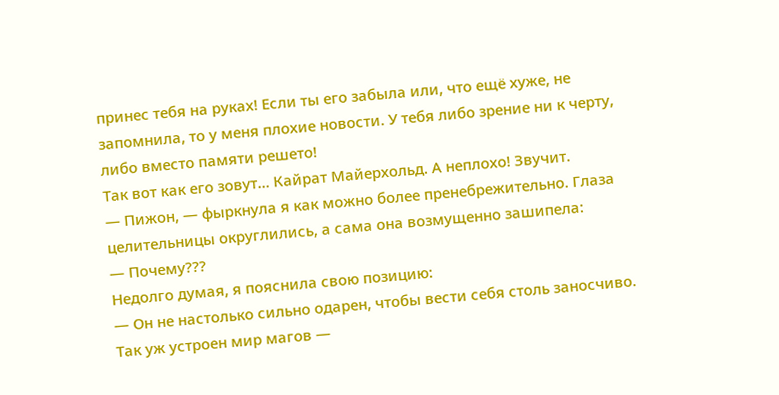принес тебя на руках! Если ты его забыла или, что ещё хуже, не запомнила, то у меня плохие новости. У тебя либо зрение ни к черту, либо вместо памяти решето!
Так вот как его зовут… Кайрат Майерхольд. А неплохо! Звучит.
— Пижон, — фыркнула я как можно более пренебрежительно. Глаза целительницы округлились, а сама она возмущенно зашипела:
— Почему???
Недолго думая, я пояснила свою позицию:
— Он не настолько сильно одарен, чтобы вести себя столь заносчиво.
Так уж устроен мир магов —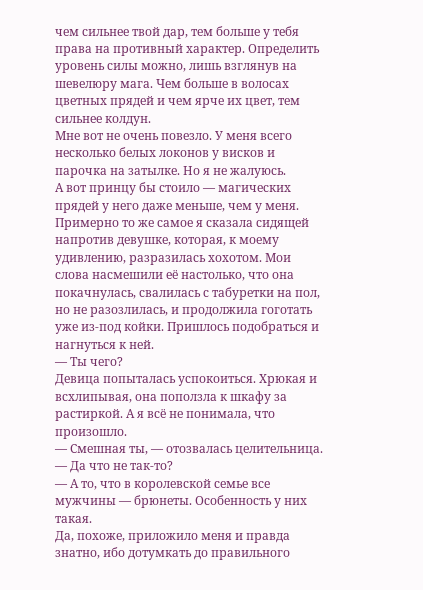чем сильнее твой дар, тем больше у тебя права на противный характер. Определить уровень силы можно, лишь взглянув на шевелюру мага. Чем больше в волосах цветных прядей и чем ярче их цвет, тем сильнее колдун.
Мне вот не очень повезло. У меня всего несколько белых локонов у висков и парочка на затылке. Но я не жалуюсь.
А вот принцу бы стоило — магических прядей у него даже меньше, чем у меня.
Примерно то же самое я сказала сидящей напротив девушке, которая, к моему удивлению, разразилась хохотом. Мои слова насмешили её настолько, что она покачнулась, свалилась с табуретки на пол, но не разозлилась, и продолжила гоготать уже из-под койки. Пришлось подобраться и нагнуться к ней.
— Ты чего?
Девица попыталась успокоиться. Хрюкая и всхлипывая, она поползла к шкафу за растиркой. А я всё не понимала, что произошло.
— Смешная ты, — отозвалась целительница.
— Да что не так-то?
— А то, что в королевской семье все мужчины — брюнеты. Особенность у них такая.
Да, похоже, приложило меня и правда знатно, ибо дотумкать до правильного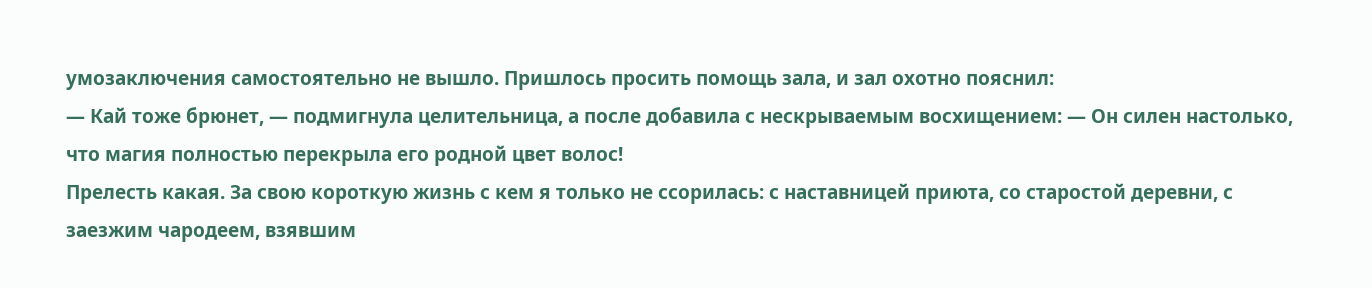умозаключения самостоятельно не вышло. Пришлось просить помощь зала, и зал охотно пояснил:
— Кай тоже брюнет, — подмигнула целительница, а после добавила с нескрываемым восхищением: — Он силен настолько, что магия полностью перекрыла его родной цвет волос!
Прелесть какая. За свою короткую жизнь с кем я только не ссорилась: с наставницей приюта, со старостой деревни, с заезжим чародеем, взявшим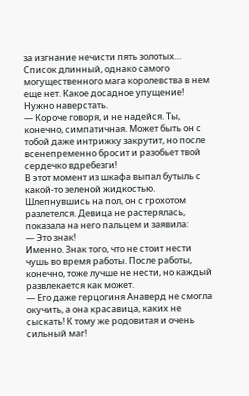за изгнание нечисти пять золотых… Список длинный, однако самого могущественного мага королевства в нем еще нет. Какое досадное упущение!
Нужно наверстать.
— Короче говоря, и не надейся. Ты, конечно, симпатичная. Может быть он с тобой даже интрижку закрутит, но после всенепременно бросит и разобьет твой сердечко вдребезги!
В этот момент из шкафа выпал бутыль с какой-то зеленой жидкостью. Шлепнувшись на пол, он с грохотом разлетелся. Девица не растерялась, показала на него пальцем и заявила:
— Это знак!
Именно. Знак того, что не стоит нести чушь во время работы. После работы, конечно, тоже лучше не нести, но каждый развлекается как может.
— Его даже герцогиня Анаверд не смогла окучить, а она красавица, каких не сыскать! К тому же родовитая и очень сильный маг!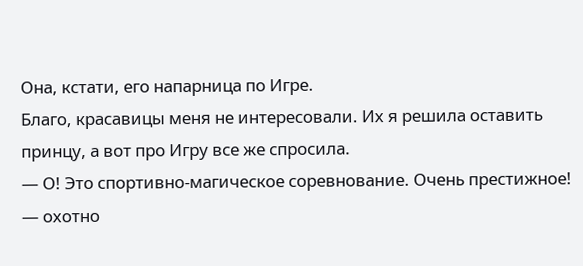Она, кстати, его напарница по Игре.
Благо, красавицы меня не интересовали. Их я решила оставить принцу, а вот про Игру все же спросила.
— О! Это спортивно-магическое соревнование. Очень престижное! — охотно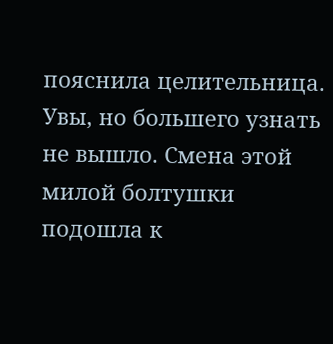пояснила целительница.
Увы, но большего узнать не вышло. Смена этой милой болтушки подошла к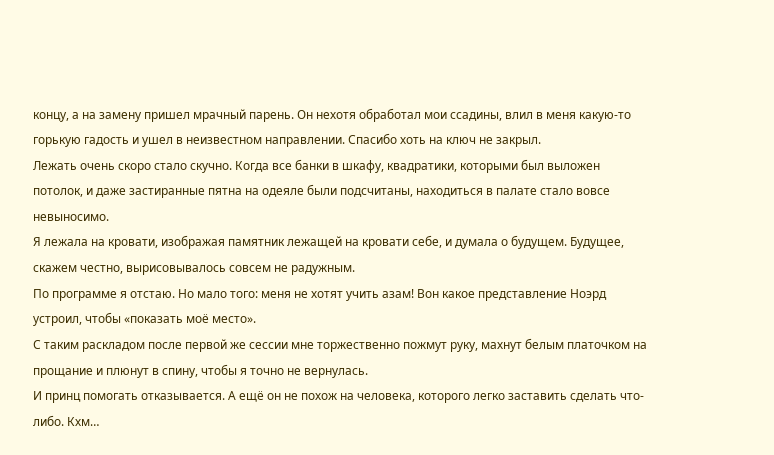концу, а на замену пришел мрачный парень. Он нехотя обработал мои ссадины, влил в меня какую-то горькую гадость и ушел в неизвестном направлении. Спасибо хоть на ключ не закрыл.
Лежать очень скоро стало скучно. Когда все банки в шкафу, квадратики, которыми был выложен потолок, и даже застиранные пятна на одеяле были подсчитаны, находиться в палате стало вовсе невыносимо.
Я лежала на кровати, изображая памятник лежащей на кровати себе, и думала о будущем. Будущее, скажем честно, вырисовывалось совсем не радужным.
По программе я отстаю. Но мало того: меня не хотят учить азам! Вон какое представление Ноэрд устроил, чтобы «показать моё место».
С таким раскладом после первой же сессии мне торжественно пожмут руку, махнут белым платочком на прощание и плюнут в спину, чтобы я точно не вернулась.
И принц помогать отказывается. А ещё он не похож на человека, которого легко заставить сделать что-либо. Кхм…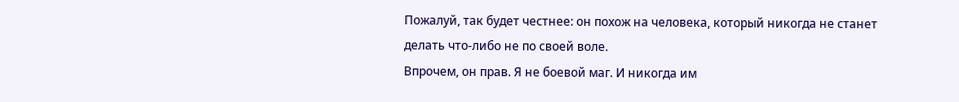Пожалуй, так будет честнее: он похож на человека, который никогда не станет делать что-либо не по своей воле.
Впрочем, он прав. Я не боевой маг. И никогда им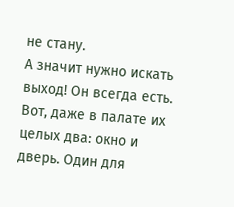не стану.
А значит нужно искать выход! Он всегда есть. Вот, даже в палате их целых два: окно и дверь. Один для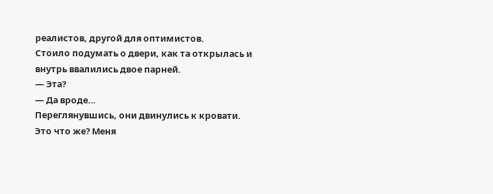реалистов, другой для оптимистов.
Стоило подумать о двери, как та открылась и внутрь ввалились двое парней.
— Эта?
— Да вроде…
Переглянувшись, они двинулись к кровати.
Это что же? Меня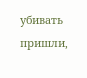убивать пришли,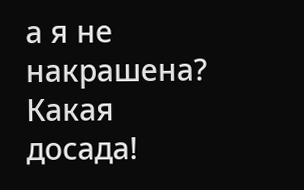а я не накрашена? Какая досада!